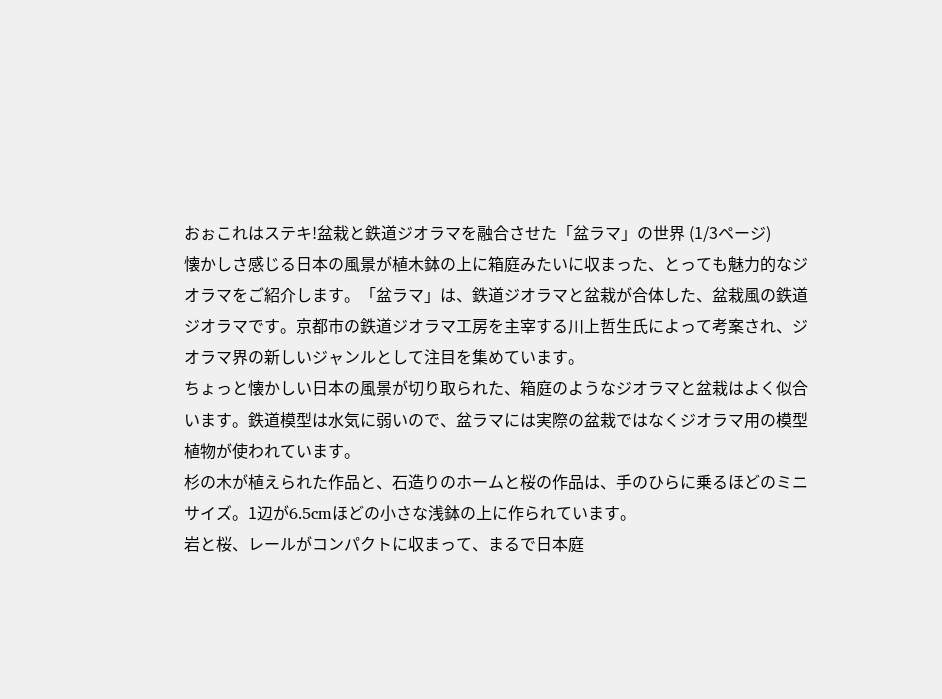おぉこれはステキ!盆栽と鉄道ジオラマを融合させた「盆ラマ」の世界 (1/3ページ)
懐かしさ感じる日本の風景が植木鉢の上に箱庭みたいに収まった、とっても魅力的なジオラマをご紹介します。「盆ラマ」は、鉄道ジオラマと盆栽が合体した、盆栽風の鉄道ジオラマです。京都市の鉄道ジオラマ工房を主宰する川上哲生氏によって考案され、ジオラマ界の新しいジャンルとして注目を集めています。
ちょっと懐かしい日本の風景が切り取られた、箱庭のようなジオラマと盆栽はよく似合います。鉄道模型は水気に弱いので、盆ラマには実際の盆栽ではなくジオラマ用の模型植物が使われています。
杉の木が植えられた作品と、石造りのホームと桜の作品は、手のひらに乗るほどのミニサイズ。1辺が6.5cmほどの小さな浅鉢の上に作られています。
岩と桜、レールがコンパクトに収まって、まるで日本庭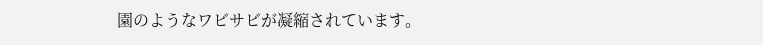園のようなワビサビが凝縮されています。